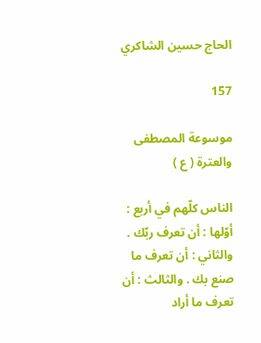الحاج حسين الشاكري

157

موسوعة المصطفى والعترة ( ع )

الناس كلّهم في أربع : أوّلها : أن تعرف ربّك . والثاني : أن تعرف ما صنع بك . والثالث : أن تعرف ما أراد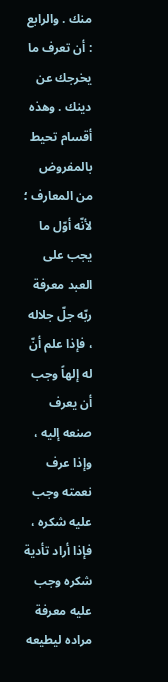منك . والرابع : أن تعرف ما يخرجك عن دينك . وهذه أقسام تحيط بالمفروض من المعارف ؛ لأنّه أوّل ما يجب على العبد معرفة ربّه جلّ جلاله ، فإذا علم أنّ له إلهاً وجب أن يعرف صنعه إليه ، وإذا عرف نعمته وجب عليه شكره ، فإذا أراد تأدية شكره وجب عليه معرفة مراده ليطيعه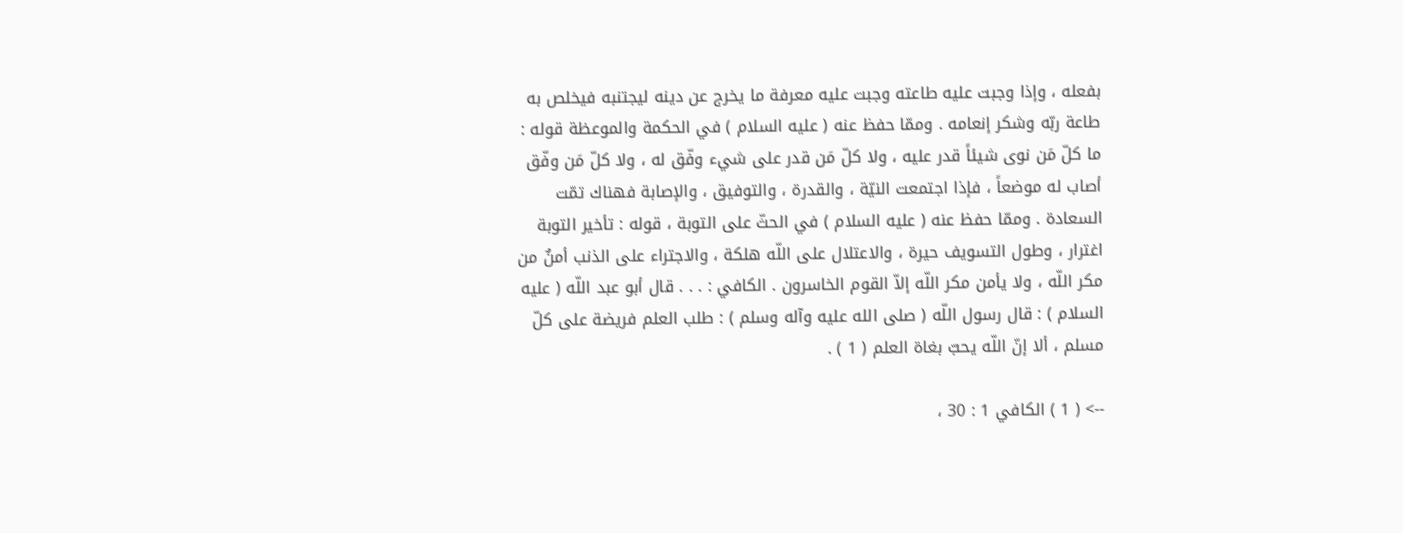بفعله ، وإذا وجبت عليه طاعته وجبت عليه معرفة ما يخرج عن دينه ليجتنبه فيخلص به طاعة ربّه وشكر إنعامه . وممّا حفظ عنه ( عليه السلام ) في الحكمة والموعظة قوله : ما كلّ مَن نوى شيئاً قدر عليه ، ولا كلّ مَن قدر على شيء وفّق له ، ولا كلّ مَن وفّق أصاب له موضعاً ، فإذا اجتمعت النيّة ، والقدرة ، والتوفيق ، والإصابة فهناك تمّت السعادة . وممّا حفظ عنه ( عليه السلام ) في الحثّ على التوبة ، قوله : تأخير التوبة اغترار ، وطول التسويف حيرة ، والاعتلال على اللّه هلكة ، والاجتراء على الذنب أمنٌ من مكر اللّه ، ولا يأمن مكر اللّه إلاّ القوم الخاسرون . الكافي : . . . قال أبو عبد اللّه ( عليه السلام ) : قال رسول اللّه ( صلى الله عليه وآله وسلم ) : طلب العلم فريضة على كلّ مسلم ، ألا إنّ اللّه يحبّ بغاة العلم ( 1 ) .

--> ( 1 ) الكافي 1 : 30 ،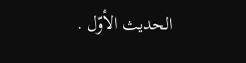الحديث الأوّل .